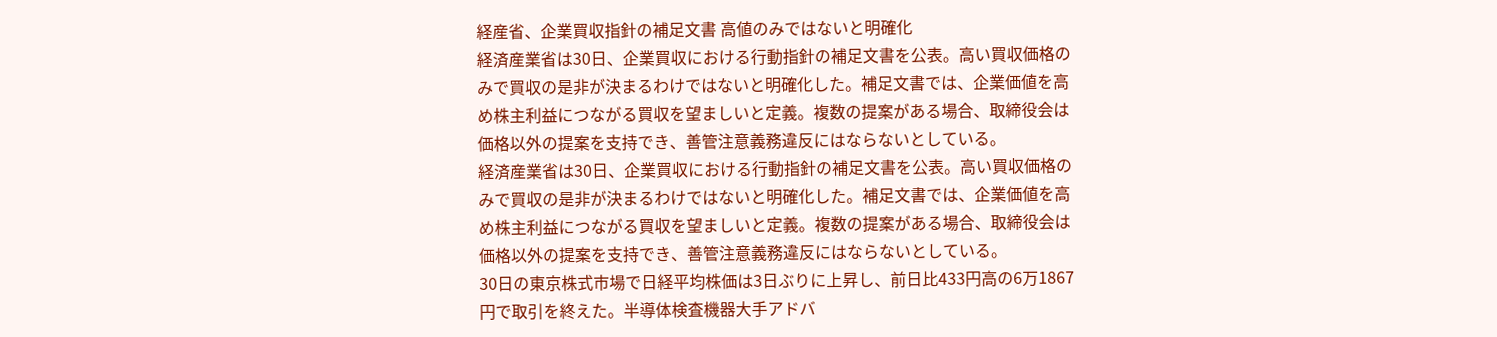経産省、企業買収指針の補足文書 高値のみではないと明確化
経済産業省は30日、企業買収における行動指針の補足文書を公表。高い買収価格のみで買収の是非が決まるわけではないと明確化した。補足文書では、企業価値を高め株主利益につながる買収を望ましいと定義。複数の提案がある場合、取締役会は価格以外の提案を支持でき、善管注意義務違反にはならないとしている。
経済産業省は30日、企業買収における行動指針の補足文書を公表。高い買収価格のみで買収の是非が決まるわけではないと明確化した。補足文書では、企業価値を高め株主利益につながる買収を望ましいと定義。複数の提案がある場合、取締役会は価格以外の提案を支持でき、善管注意義務違反にはならないとしている。
30日の東京株式市場で日経平均株価は3日ぶりに上昇し、前日比433円高の6万1867円で取引を終えた。半導体検査機器大手アドバ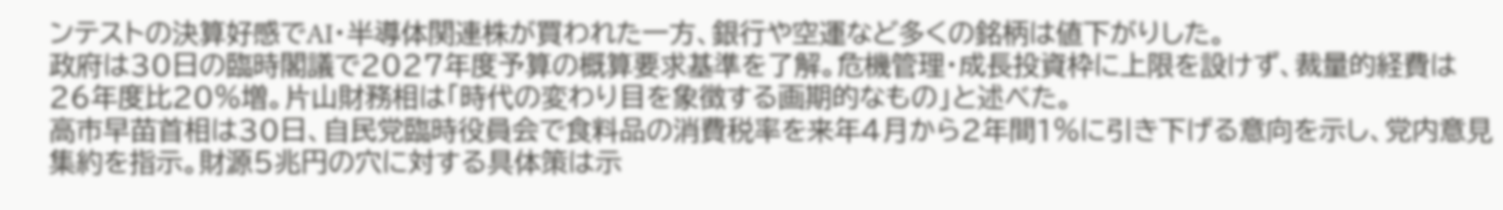ンテストの決算好感でAI・半導体関連株が買われた一方、銀行や空運など多くの銘柄は値下がりした。
政府は30日の臨時閣議で2027年度予算の概算要求基準を了解。危機管理・成長投資枠に上限を設けず、裁量的経費は26年度比20%増。片山財務相は「時代の変わり目を象徴する画期的なもの」と述べた。
高市早苗首相は30日、自民党臨時役員会で食料品の消費税率を来年4月から2年間1%に引き下げる意向を示し、党内意見集約を指示。財源5兆円の穴に対する具体策は示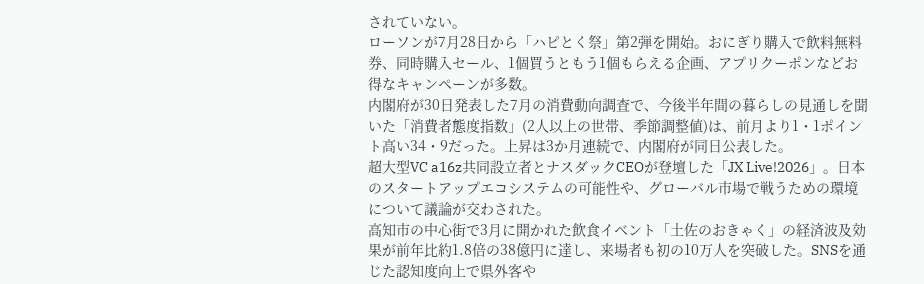されていない。
ローソンが7月28日から「ハピとく祭」第2弾を開始。おにぎり購入で飲料無料券、同時購入セール、1個買うともう1個もらえる企画、アプリクーポンなどお得なキャンペーンが多数。
内閣府が30日発表した7月の消費動向調査で、今後半年間の暮らしの見通しを聞いた「消費者態度指数」(2人以上の世帯、季節調整値)は、前月より1・1ポイント高い34・9だった。上昇は3か月連続で、内閣府が同日公表した。
超大型VC a16z共同設立者とナスダックCEOが登壇した「JX Live!2026」。日本のスタートアップエコシステムの可能性や、グローバル市場で戦うための環境について議論が交わされた。
高知市の中心街で3月に開かれた飲食イベント「土佐のおきゃく」の経済波及効果が前年比約1.8倍の38億円に達し、来場者も初の10万人を突破した。SNSを通じた認知度向上で県外客や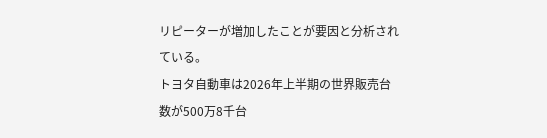リピーターが増加したことが要因と分析されている。
トヨタ自動車は2026年上半期の世界販売台数が500万8千台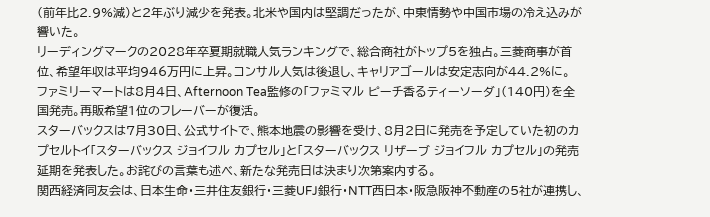(前年比2.9%減)と2年ぶり減少を発表。北米や国内は堅調だったが、中東情勢や中国市場の冷え込みが響いた。
リーディングマークの2028年卒夏期就職人気ランキングで、総合商社がトップ5を独占。三菱商事が首位、希望年収は平均946万円に上昇。コンサル人気は後退し、キャリアゴールは安定志向が44.2%に。
ファミリーマートは8月4日、Afternoon Tea監修の「ファミマル ピーチ香るティーソーダ」(140円)を全国発売。再販希望1位のフレーバーが復活。
スターバックスは7月30日、公式サイトで、熊本地震の影響を受け、8月2日に発売を予定していた初のカプセルトイ「スターバックス ジョイフル カプセル」と「スターバックス リザーブ ジョイフル カプセル」の発売延期を発表した。お詫びの言葉も述べ、新たな発売日は決まり次第案内する。
関西経済同友会は、日本生命・三井住友銀行・三菱UFJ銀行・NTT西日本・阪急阪神不動産の5社が連携し、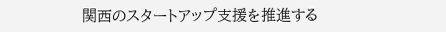関西のスタートアップ支援を推進する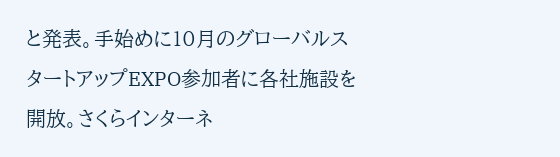と発表。手始めに10月のグローバルスタートアップEXPO参加者に各社施設を開放。さくらインターネ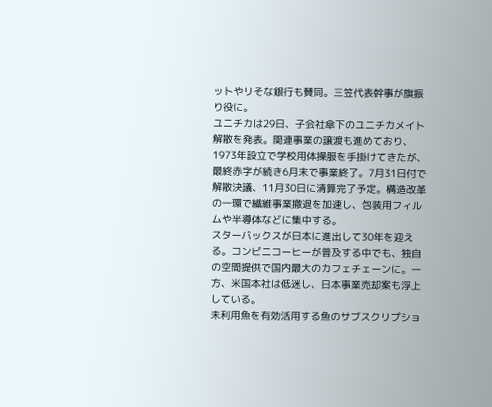ットやリそな銀行も賛同。三笠代表幹事が旗振り役に。
ユニチカは29日、子会社傘下のユニチカメイト解散を発表。関連事業の譲渡も進めており、1973年設立で学校用体操服を手掛けてきたが、最終赤字が続き6月末で事業終了。7月31日付で解散決議、11月30日に清算完了予定。構造改革の一環で繊維事業撤退を加速し、包装用フィルムや半導体などに集中する。
スターバックスが日本に進出して30年を迎える。コンビニコーヒーが普及する中でも、独自の空間提供で国内最大のカフェチェーンに。一方、米国本社は低迷し、日本事業売却案も浮上している。
未利用魚を有効活用する魚のサブスクリプショ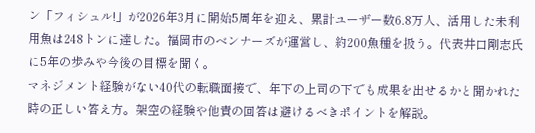ン「フィシュル!」が2026年3月に開始5周年を迎え、累計ユーザー数6.8万人、活用した未利用魚は248トンに達した。福岡市のベンナーズが運営し、約200魚種を扱う。代表井口剛志氏に5年の歩みや今後の目標を聞く。
マネジメント経験がない40代の転職面接で、年下の上司の下でも成果を出せるかと聞かれた時の正しい答え方。架空の経験や他責の回答は避けるべきポイントを解説。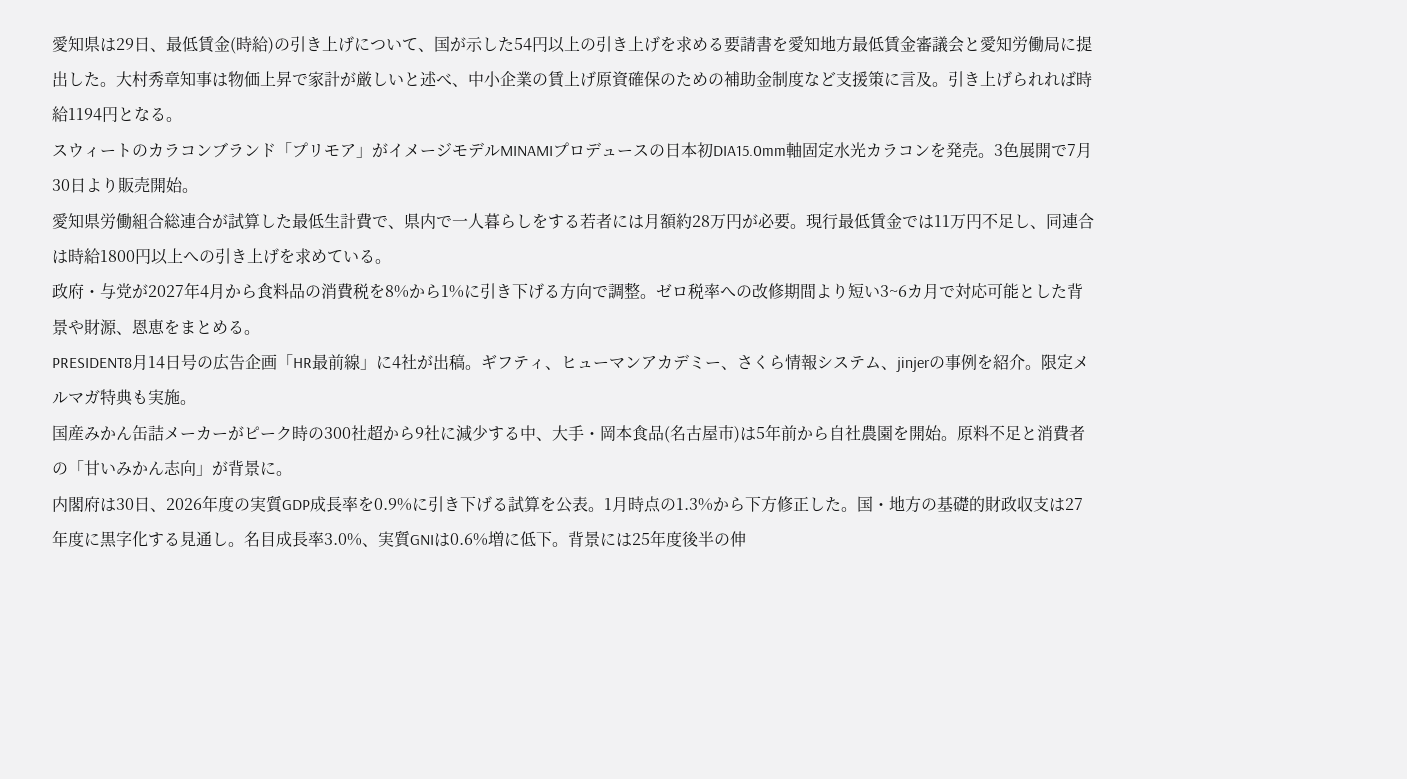愛知県は29日、最低賃金(時給)の引き上げについて、国が示した54円以上の引き上げを求める要請書を愛知地方最低賃金審議会と愛知労働局に提出した。大村秀章知事は物価上昇で家計が厳しいと述べ、中小企業の賃上げ原資確保のための補助金制度など支援策に言及。引き上げられれば時給1194円となる。
スウィートのカラコンブランド「プリモア」がイメージモデルMINAMIプロデュースの日本初DIA15.0mm軸固定水光カラコンを発売。3色展開で7月30日より販売開始。
愛知県労働組合総連合が試算した最低生計費で、県内で一人暮らしをする若者には月額約28万円が必要。現行最低賃金では11万円不足し、同連合は時給1800円以上への引き上げを求めている。
政府・与党が2027年4月から食料品の消費税を8%から1%に引き下げる方向で調整。ゼロ税率への改修期間より短い3~6カ月で対応可能とした背景や財源、恩恵をまとめる。
PRESIDENT8月14日号の広告企画「HR最前線」に4社が出稿。ギフティ、ヒューマンアカデミー、さくら情報システム、jinjerの事例を紹介。限定メルマガ特典も実施。
国産みかん缶詰メーカーがピーク時の300社超から9社に減少する中、大手・岡本食品(名古屋市)は5年前から自社農園を開始。原料不足と消費者の「甘いみかん志向」が背景に。
内閣府は30日、2026年度の実質GDP成長率を0.9%に引き下げる試算を公表。1月時点の1.3%から下方修正した。国・地方の基礎的財政収支は27年度に黒字化する見通し。名目成長率3.0%、実質GNIは0.6%増に低下。背景には25年度後半の伸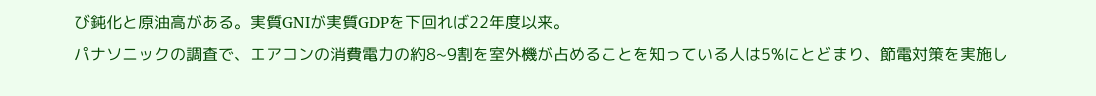び鈍化と原油高がある。実質GNIが実質GDPを下回れば22年度以来。
パナソニックの調査で、エアコンの消費電力の約8~9割を室外機が占めることを知っている人は5%にとどまり、節電対策を実施し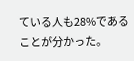ている人も28%であることが分かった。